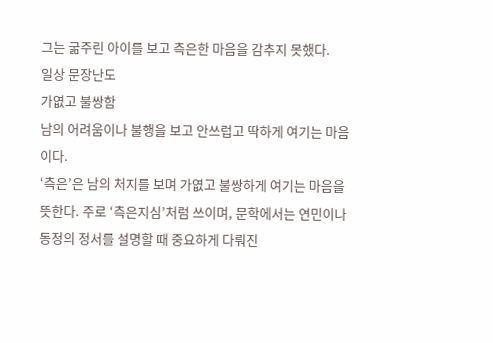그는 굶주린 아이를 보고 측은한 마음을 감추지 못했다.
일상 문장난도
가엾고 불쌍함
남의 어려움이나 불행을 보고 안쓰럽고 딱하게 여기는 마음이다.
‘측은’은 남의 처지를 보며 가엾고 불쌍하게 여기는 마음을 뜻한다. 주로 ‘측은지심’처럼 쓰이며, 문학에서는 연민이나 동정의 정서를 설명할 때 중요하게 다뤄진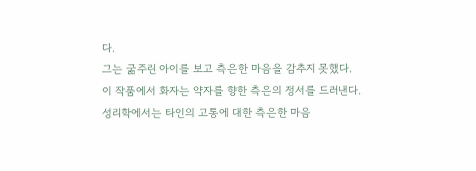다.
그는 굶주린 아이를 보고 측은한 마음을 감추지 못했다.
이 작품에서 화자는 약자를 향한 측은의 정서를 드러낸다.
성리학에서는 타인의 고통에 대한 측은한 마음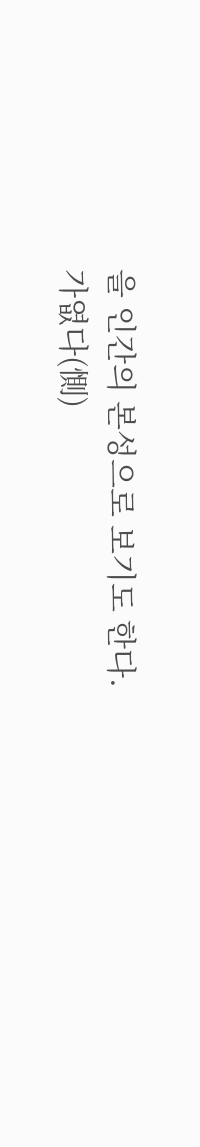을 인간의 본성으로 보기도 한다.
가엾다(惻)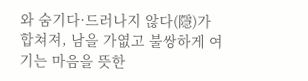와 숨기다·드러나지 않다(隱)가 합쳐져, 남을 가엾고 불쌍하게 여기는 마음을 뜻한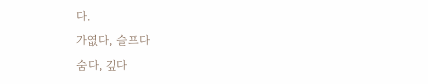다.
가엾다, 슬프다
숨다, 깊다